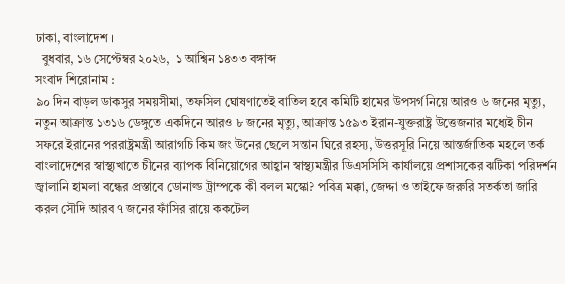ঢাকা, বাংলাদেশ ।
  বুধবার, ১৬ সেপ্টেম্বর ২০২৬,  ১ আশ্বিন ১৪৩৩ বঙ্গাব্দ
সংবাদ শিরোনাম :
৯০ দিন বাড়ল ডাকসুর সময়সীমা, তফসিল ঘোষণাতেই বাতিল হবে কমিটি হামের উপসর্গ নিয়ে আরও ৬ জনের মৃত্যু, নতুন আক্রান্ত ১৩১৬ ডেঙ্গুতে একদিনে আরও ৮ জনের মৃত্যু, আক্রান্ত ১৫৯৩ ইরান-যুক্তরাষ্ট্র উত্তেজনার মধ্যেই চীন সফরে ইরানের পররাষ্ট্রমন্ত্রী আরাগচি কিম জং উনের ছেলে সন্তান ঘিরে রহস্য, উত্তরসূরি নিয়ে আন্তর্জাতিক মহলে তর্ক বাংলাদেশের স্বাস্থ্যখাতে চীনের ব্যাপক বিনিয়োগের আহ্বান স্বাস্থ্যমন্ত্রীর ডিএসসিসি কার্যালয়ে প্রশাসকের ঝটিকা পরিদর্শন জ্বালানি হামলা বন্ধের প্রস্তাবে ডোনাল্ড ট্রাম্পকে কী বলল মস্কো? পবিত্র মক্কা, জেদ্দা ও তাইফে জরুরি সতর্কতা জারি করল সৌদি আরব ৭ জনের ফাঁসির রায়ে ককটেল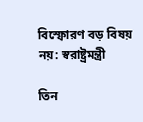বিস্ফোরণ বড় বিষয় নয়: স্বরাষ্ট্রমন্ত্রী

তিন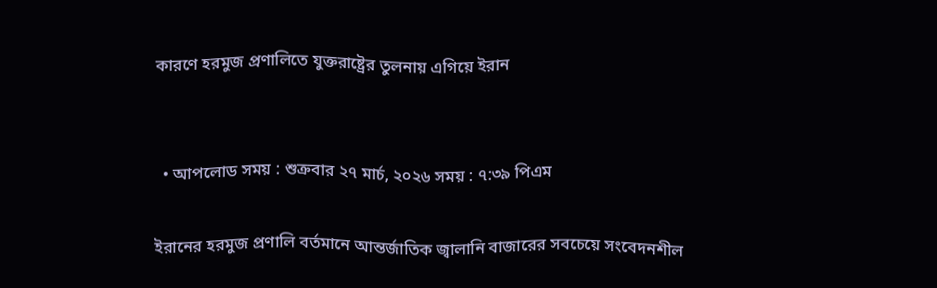কারণে হরমুজ প্রণালিতে যুক্তরাষ্ট্রের তুলনায় এগিয়ে ইরান


  • আপলোড সময় : শুক্রবার ২৭ মার্চ, ২০২৬ সময় : ৭:৩৯ পিএম

ইরানের হরমুজ প্রণালি বর্তমানে আন্তর্জাতিক জ্বালানি বাজারের সবচেয়ে সংবেদনশীল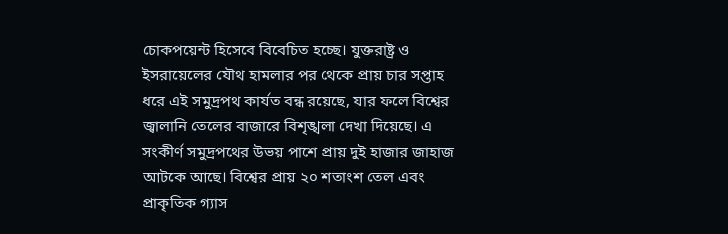চোকপয়েন্ট হিসেবে বিবেচিত হচ্ছে। যুক্তরাষ্ট্র ও ইসরায়েলের যৌথ হামলার পর থেকে প্রায় চার সপ্তাহ ধরে এই সমুদ্রপথ কার্যত বন্ধ রয়েছে, যার ফলে বিশ্বের জ্বালানি তেলের বাজারে বিশৃঙ্খলা দেখা দিয়েছে। এ সংকীর্ণ সমুদ্রপথের উভয় পাশে প্রায় দুই হাজার জাহাজ আটকে আছে। বিশ্বের প্রায় ২০ শতাংশ তেল এবং প্রাকৃতিক গ্যাস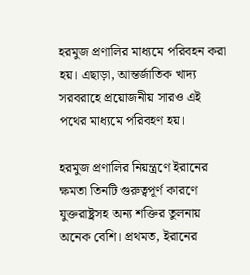হরমুজ প্রণালির মাধ্যমে পরিবহন করা হয়। এছাড়া, আন্তর্জাতিক খাদ্য সরবরাহে প্রয়োজনীয় সারও এই পথের মাধ্যমে পরিবহণ হয়।

হরমুজ প্রণালির নিয়ন্ত্রণে ইরানের ক্ষমতা তিনটি গুরুত্বপূর্ণ কারণে যুক্তরাষ্ট্রসহ অন্য শক্তির তুলনায় অনেক বেশি। প্রথমত, ইরানের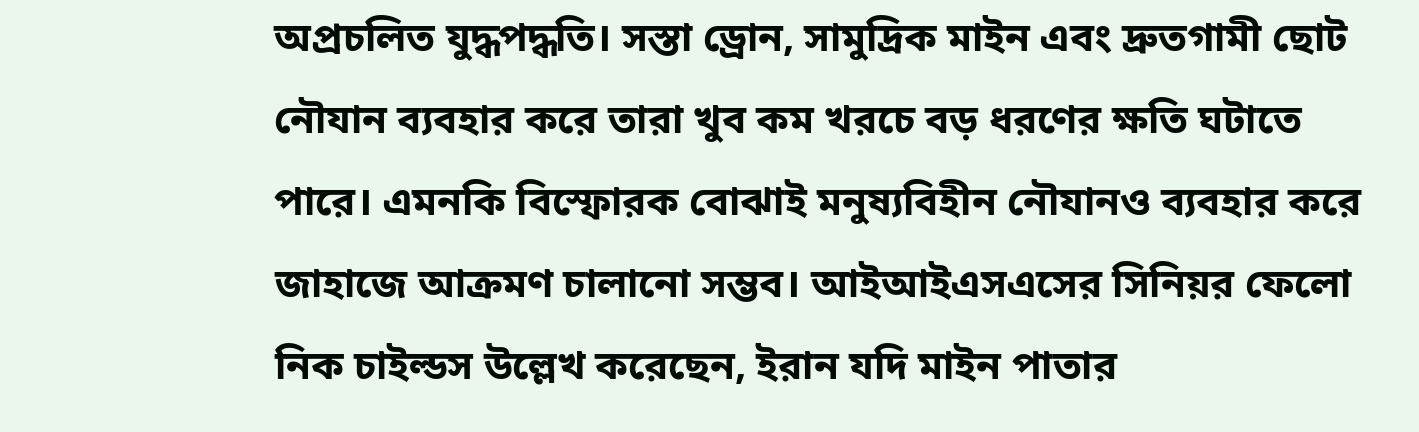অপ্রচলিত যুদ্ধপদ্ধতি। সস্তা ড্রোন, সামুদ্রিক মাইন এবং দ্রুতগামী ছোট নৌযান ব্যবহার করে তারা খুব কম খরচে বড় ধরণের ক্ষতি ঘটাতে পারে। এমনকি বিস্ফোরক বোঝাই মনুষ্যবিহীন নৌযানও ব্যবহার করে জাহাজে আক্রমণ চালানো সম্ভব। আইআইএসএসের সিনিয়র ফেলো নিক চাইল্ডস উল্লেখ করেছেন, ইরান যদি মাইন পাতার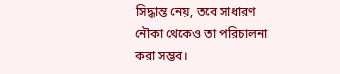সিদ্ধান্ত নেয়, তবে সাধারণ নৌকা থেকেও তা পরিচালনা করা সম্ভব।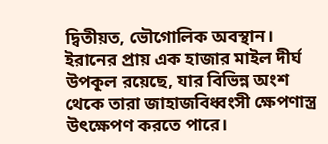দ্বিতীয়ত, ভৌগোলিক অবস্থান। ইরানের প্রায় এক হাজার মাইল দীর্ঘ উপকূল রয়েছে, যার বিভিন্ন অংশ থেকে তারা জাহাজবিধ্বংসী ক্ষেপণাস্ত্র উৎক্ষেপণ করতে পারে।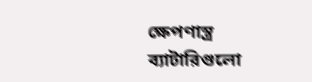ক্ষেপণাস্ত্র ব্যাটারিগুলো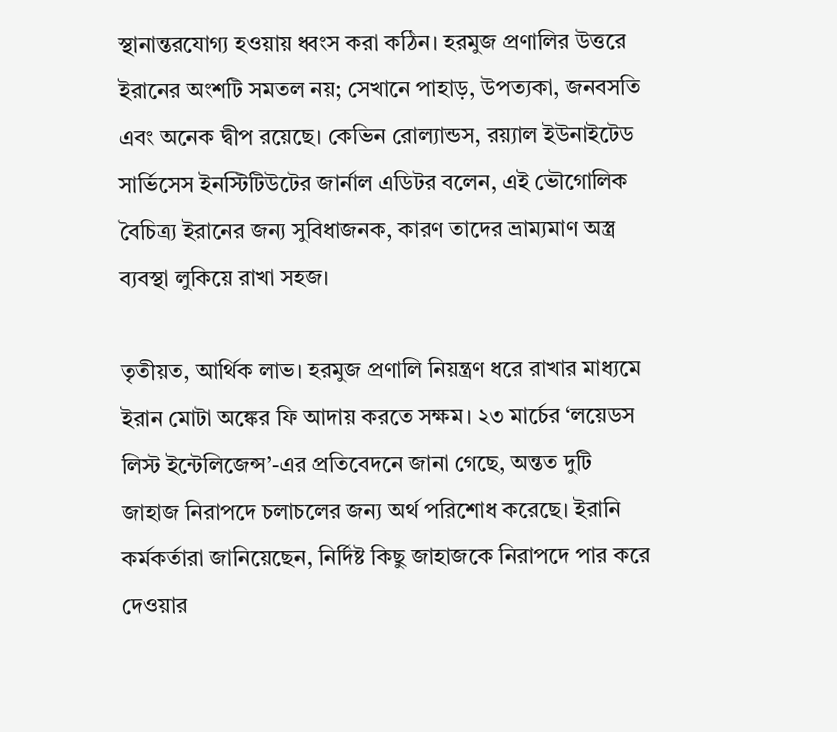স্থানান্তরযোগ্য হওয়ায় ধ্বংস করা কঠিন। হরমুজ প্রণালির উত্তরে ইরানের অংশটি সমতল নয়; সেখানে পাহাড়, উপত্যকা, জনবসতি এবং অনেক দ্বীপ রয়েছে। কেভিন রোল্যান্ডস, রয়্যাল ইউনাইটেড সার্ভিসেস ইনস্টিটিউটের জার্নাল এডিটর বলেন, এই ভৌগোলিক বৈচিত্র্য ইরানের জন্য সুবিধাজনক, কারণ তাদের ভ্রাম্যমাণ অস্ত্র ব্যবস্থা লুকিয়ে রাখা সহজ।

তৃতীয়ত, আর্থিক লাভ। হরমুজ প্রণালি নিয়ন্ত্রণ ধরে রাখার মাধ্যমে ইরান মোটা অঙ্কের ফি আদায় করতে সক্ষম। ২৩ মার্চের ‘লয়েডস লিস্ট ইন্টেলিজেন্স’-এর প্রতিবেদনে জানা গেছে, অন্তত দুটি জাহাজ নিরাপদে চলাচলের জন্য অর্থ পরিশোধ করেছে। ইরানি কর্মকর্তারা জানিয়েছেন, নির্দিষ্ট কিছু জাহাজকে নিরাপদে পার করে দেওয়ার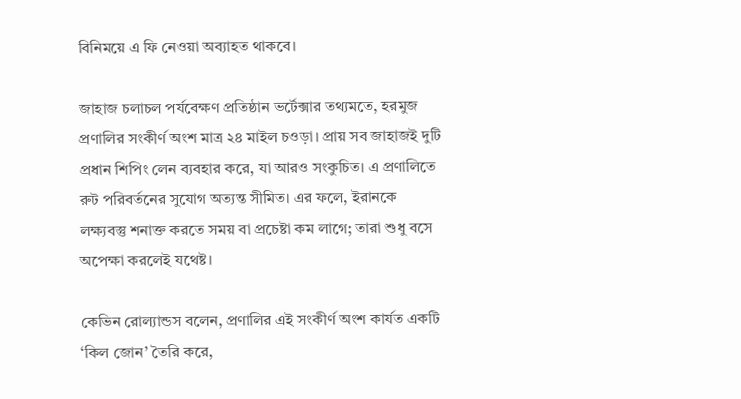বিনিময়ে এ ফি নেওয়া অব্যাহত থাকবে।

জাহাজ চলাচল পর্যবেক্ষণ প্রতিষ্ঠান ভর্টেক্সার তথ্যমতে, হরমুজ প্রণালির সংকীর্ণ অংশ মাত্র ২৪ মাইল চওড়া। প্রায় সব জাহাজই দুটি প্রধান শিপিং লেন ব্যবহার করে, যা আরও সংকুচিত। এ প্রণালিতে রুট পরিবর্তনের সুযোগ অত্যন্ত সীমিত। এর ফলে, ইরানকে লক্ষ্যবস্তু শনাক্ত করতে সময় বা প্রচেষ্টা কম লাগে; তারা শুধু বসে অপেক্ষা করলেই যথেষ্ট।

কেভিন রোল্যান্ডস বলেন, প্রণালির এই সংকীর্ণ অংশ কার্যত একটি ‘কিল জোন’ তৈরি করে,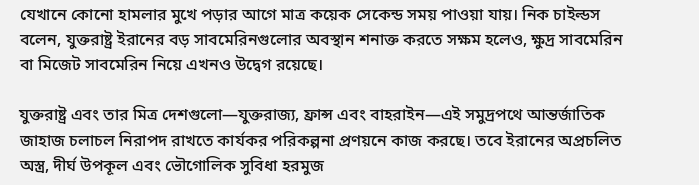যেখানে কোনো হামলার মুখে পড়ার আগে মাত্র কয়েক সেকেন্ড সময় পাওয়া যায়। নিক চাইল্ডস বলেন, যুক্তরাষ্ট্র ইরানের বড় সাবমেরিনগুলোর অবস্থান শনাক্ত করতে সক্ষম হলেও, ক্ষুদ্র সাবমেরিন বা মিজেট সাবমেরিন নিয়ে এখনও উদ্বেগ রয়েছে।

যুক্তরাষ্ট্র এবং তার মিত্র দেশগুলো—যুক্তরাজ্য, ফ্রান্স এবং বাহরাইন—এই সমুদ্রপথে আন্তর্জাতিক জাহাজ চলাচল নিরাপদ রাখতে কার্যকর পরিকল্পনা প্রণয়নে কাজ করছে। তবে ইরানের অপ্রচলিত অস্ত্র, দীর্ঘ উপকূল এবং ভৌগোলিক সুবিধা হরমুজ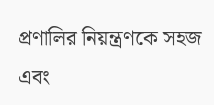প্রণালির নিয়ন্ত্রণকে সহজ এবং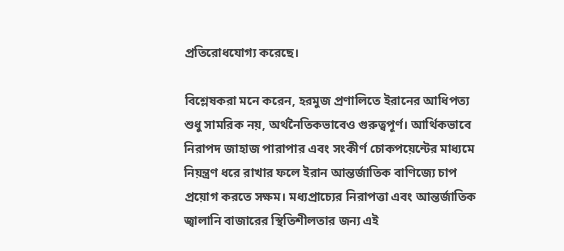প্রতিরোধযোগ্য করেছে।

বিশ্লেষকরা মনে করেন, হরমুজ প্রণালিতে ইরানের আধিপত্য শুধু সামরিক নয়, অর্থনৈতিকভাবেও গুরুত্বপূর্ণ। আর্থিকভাবে নিরাপদ জাহাজ পারাপার এবং সংকীর্ণ চোকপয়েন্টের মাধ্যমে নিয়ন্ত্রণ ধরে রাখার ফলে ইরান আন্তর্জাতিক বাণিজ্যে চাপ প্রয়োগ করতে সক্ষম। মধ্যপ্রাচ্যের নিরাপত্তা এবং আন্তর্জাতিক জ্বালানি বাজারের স্থিতিশীলতার জন্য এই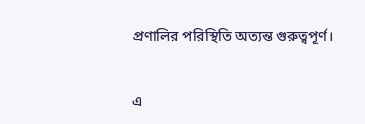প্রণালির পরিস্থিতি অত্যন্ত গুরুত্বপূর্ণ।


এ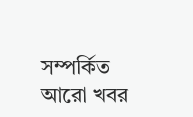সম্পর্কিত আরো খবর